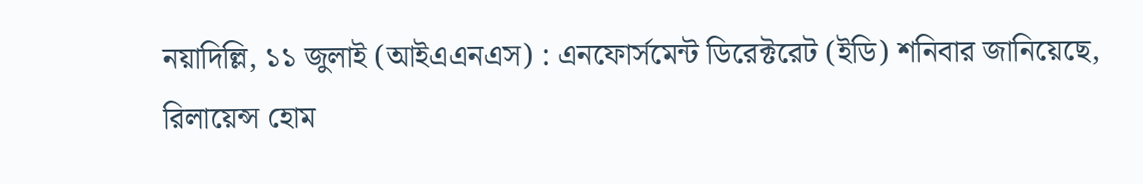নয়াদিল্লি, ১১ জুলাই (আইএএনএস) : এনফোর্সমেন্ট ডিরেক্টরেট (ইডি) শনিবার জানিয়েছে, রিলায়েন্স হোম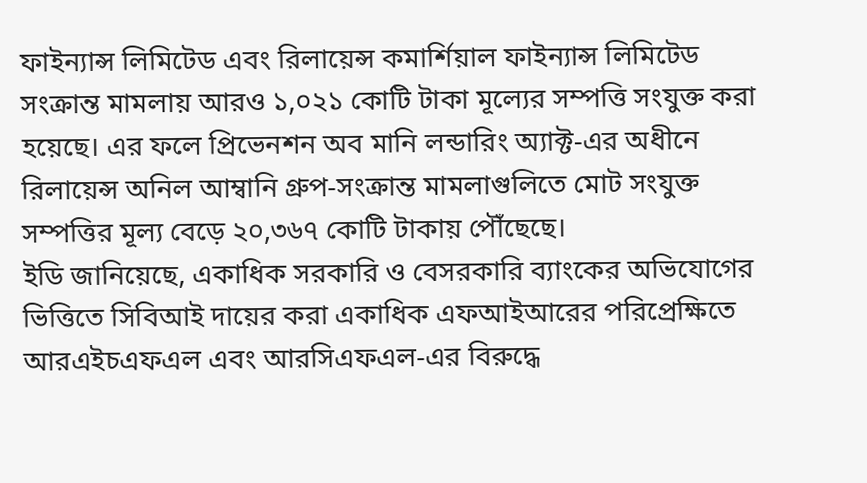ফাইন্যান্স লিমিটেড এবং রিলায়েন্স কমার্শিয়াল ফাইন্যান্স লিমিটেড সংক্রান্ত মামলায় আরও ১,০২১ কোটি টাকা মূল্যের সম্পত্তি সংযুক্ত করা হয়েছে। এর ফলে প্রিভেনশন অব মানি লন্ডারিং অ্যাক্ট-এর অধীনে রিলায়েন্স অনিল আম্বানি গ্রুপ-সংক্রান্ত মামলাগুলিতে মোট সংযুক্ত সম্পত্তির মূল্য বেড়ে ২০,৩৬৭ কোটি টাকায় পৌঁছেছে।
ইডি জানিয়েছে, একাধিক সরকারি ও বেসরকারি ব্যাংকের অভিযোগের ভিত্তিতে সিবিআই দায়ের করা একাধিক এফআইআরের পরিপ্রেক্ষিতে আরএইচএফএল এবং আরসিএফএল-এর বিরুদ্ধে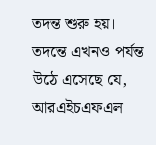তদন্ত শুরু হয়।
তদন্তে এখনও পর্যন্ত উঠে এসেছে যে, আরএইচএফএল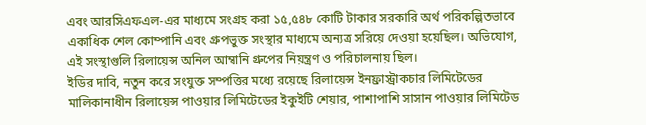এবং আরসিএফএল-এর মাধ্যমে সংগ্রহ করা ১৫,৫৪৮ কোটি টাকার সরকারি অর্থ পরিকল্পিতভাবে একাধিক শেল কোম্পানি এবং গ্রুপভুক্ত সংস্থার মাধ্যমে অন্যত্র সরিয়ে দেওয়া হয়েছিল। অভিযোগ, এই সংস্থাগুলি রিলায়েন্স অনিল আম্বানি গ্রুপের নিয়ন্ত্রণ ও পরিচালনায় ছিল।
ইডির দাবি, নতুন করে সংযুক্ত সম্পত্তির মধ্যে রয়েছে রিলায়েন্স ইনফ্রাস্ট্রাকচার লিমিটেডের মালিকানাধীন রিলায়েন্স পাওয়ার লিমিটেডের ইকুইটি শেয়ার, পাশাপাশি সাসান পাওয়ার লিমিটেড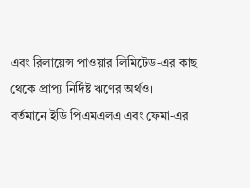এবং রিলায়েন্স পাওয়ার লিমিটেড-এর কাছ থেকে প্রাপ্য নির্দিষ্ট ঋণের অর্থও।
বর্তমানে ইডি পিএমএলএ এবং ফেমা-এর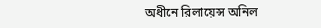অধীনে রিলায়েন্স অনিল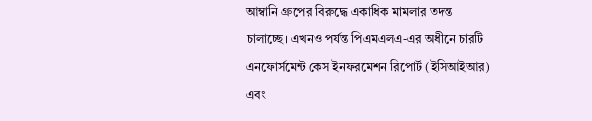আম্বানি গ্রুপের বিরুদ্ধে একাধিক মামলার তদন্ত চালাচ্ছে। এখনও পর্যন্ত পিএমএলএ-এর অধীনে চারটি এনফোর্সমেন্ট কেস ইনফরমেশন রিপোর্ট (ইসিআইআর) এবং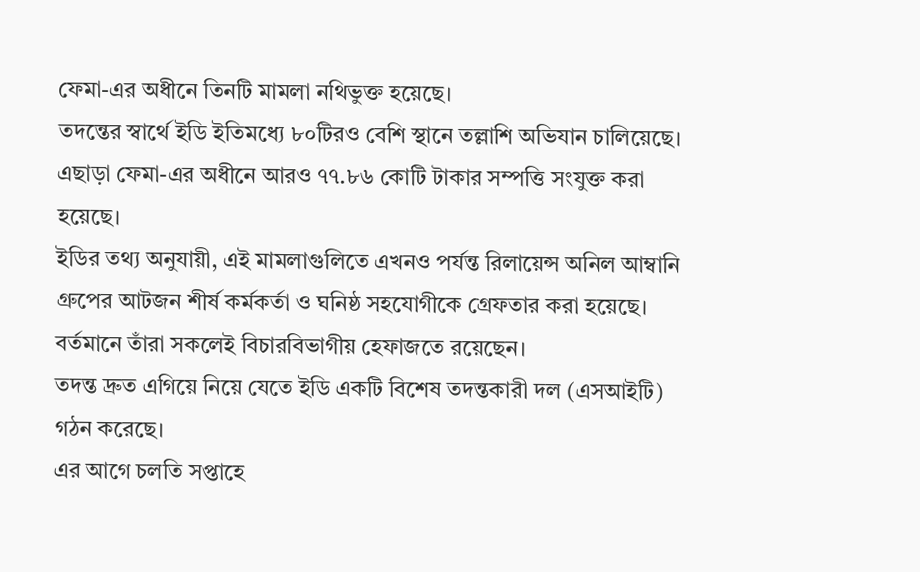ফেমা-এর অধীনে তিনটি মামলা নথিভুক্ত হয়েছে।
তদন্তের স্বার্থে ইডি ইতিমধ্যে ৮০টিরও বেশি স্থানে তল্লাশি অভিযান চালিয়েছে। এছাড়া ফেমা-এর অধীনে আরও ৭৭.৮৬ কোটি টাকার সম্পত্তি সংযুক্ত করা হয়েছে।
ইডির তথ্য অনুযায়ী, এই মামলাগুলিতে এখনও পর্যন্ত রিলায়েন্স অনিল আম্বানি গ্রুপের আটজন শীর্ষ কর্মকর্তা ও ঘনিষ্ঠ সহযোগীকে গ্রেফতার করা হয়েছে। বর্তমানে তাঁরা সকলেই বিচারবিভাগীয় হেফাজতে রয়েছেন।
তদন্ত দ্রুত এগিয়ে নিয়ে যেতে ইডি একটি বিশেষ তদন্তকারী দল (এসআইটি) গঠন করেছে।
এর আগে চলতি সপ্তাহে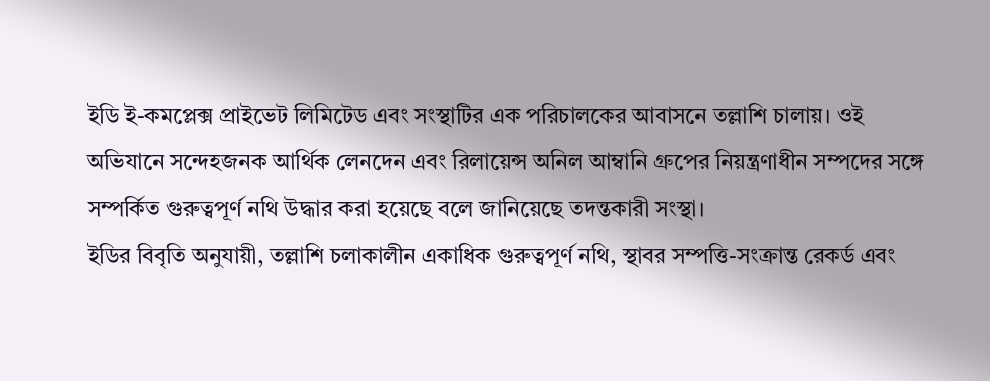ইডি ই-কমপ্লেক্স প্রাইভেট লিমিটেড এবং সংস্থাটির এক পরিচালকের আবাসনে তল্লাশি চালায়। ওই অভিযানে সন্দেহজনক আর্থিক লেনদেন এবং রিলায়েন্স অনিল আম্বানি গ্রুপের নিয়ন্ত্রণাধীন সম্পদের সঙ্গে সম্পর্কিত গুরুত্বপূর্ণ নথি উদ্ধার করা হয়েছে বলে জানিয়েছে তদন্তকারী সংস্থা।
ইডির বিবৃতি অনুযায়ী, তল্লাশি চলাকালীন একাধিক গুরুত্বপূর্ণ নথি, স্থাবর সম্পত্তি-সংক্রান্ত রেকর্ড এবং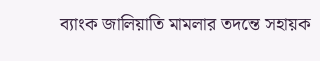ব্যাংক জালিয়াতি মামলার তদন্তে সহায়ক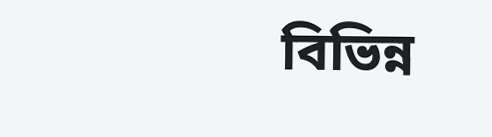বিভিন্ন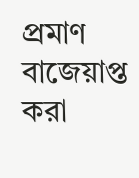প্রমাণ বাজেয়াপ্ত করা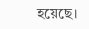হয়েছে।